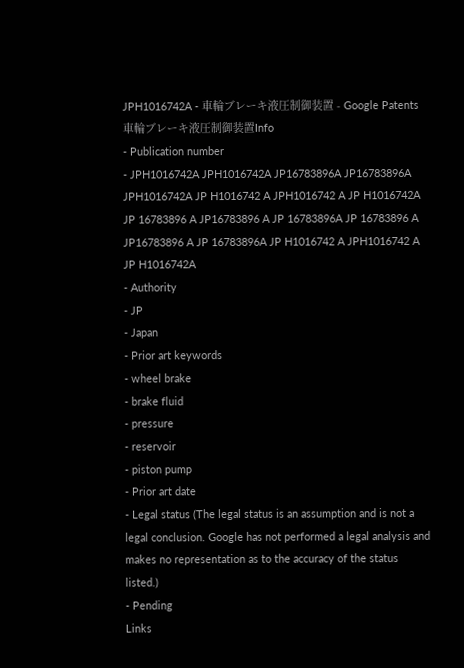JPH1016742A - 車輪ブレーキ液圧制御装置 - Google Patents
車輪ブレーキ液圧制御装置Info
- Publication number
- JPH1016742A JPH1016742A JP16783896A JP16783896A JPH1016742A JP H1016742 A JPH1016742 A JP H1016742A JP 16783896 A JP16783896 A JP 16783896A JP 16783896 A JP16783896 A JP 16783896A JP H1016742 A JPH1016742 A JP H1016742A
- Authority
- JP
- Japan
- Prior art keywords
- wheel brake
- brake fluid
- pressure
- reservoir
- piston pump
- Prior art date
- Legal status (The legal status is an assumption and is not a legal conclusion. Google has not performed a legal analysis and makes no representation as to the accuracy of the status listed.)
- Pending
Links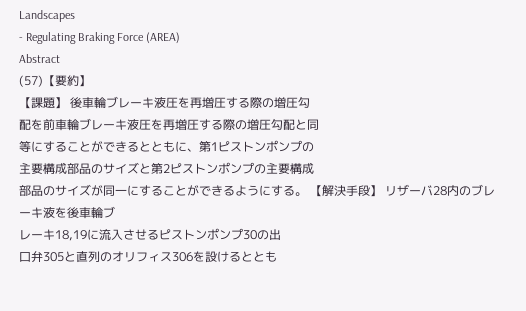Landscapes
- Regulating Braking Force (AREA)
Abstract
(57)【要約】
【課題】 後車輪ブレーキ液圧を再増圧する際の増圧勾
配を前車輪ブレーキ液圧を再増圧する際の増圧勾配と同
等にすることができるとともに、第1ピストンポンプの
主要構成部品のサイズと第2ピストンポンプの主要構成
部品のサイズが同一にすることができるようにする。 【解決手段】 リザーバ28内のブレーキ液を後車輪ブ
レーキ18,19に流入させるピストンポンプ30の出
口弁305と直列のオリフィス306を設けるととも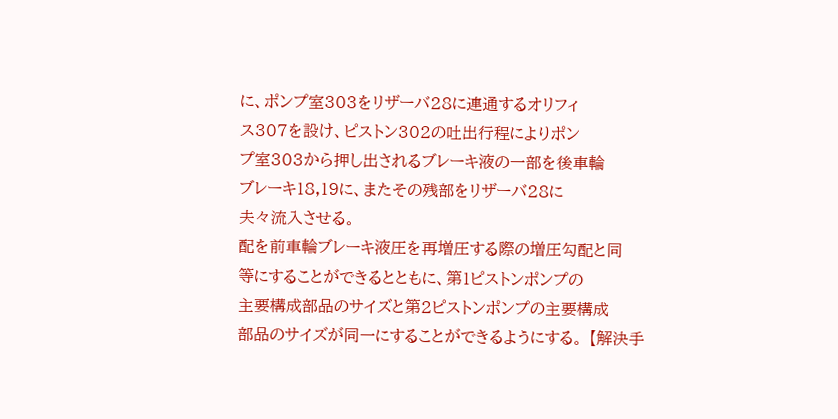に、ポンプ室303をリザーバ28に連通するオリフィ
ス307を設け、ピストン302の吐出行程によりポン
プ室303から押し出されるブレーキ液の一部を後車輪
ブレーキ18,19に、またその残部をリザーバ28に
夫々流入させる。
配を前車輪ブレーキ液圧を再増圧する際の増圧勾配と同
等にすることができるとともに、第1ピストンポンプの
主要構成部品のサイズと第2ピストンポンプの主要構成
部品のサイズが同一にすることができるようにする。 【解決手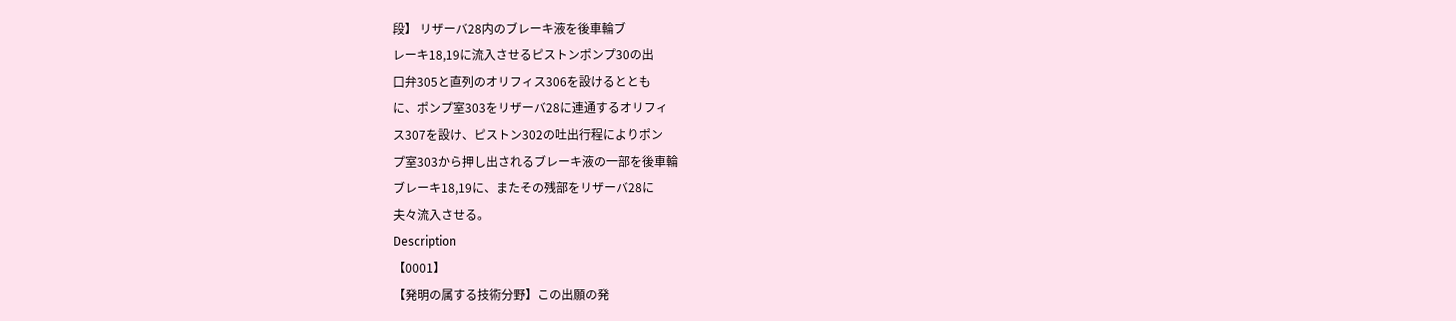段】 リザーバ28内のブレーキ液を後車輪ブ
レーキ18,19に流入させるピストンポンプ30の出
口弁305と直列のオリフィス306を設けるととも
に、ポンプ室303をリザーバ28に連通するオリフィ
ス307を設け、ピストン302の吐出行程によりポン
プ室303から押し出されるブレーキ液の一部を後車輪
ブレーキ18,19に、またその残部をリザーバ28に
夫々流入させる。
Description
【0001】
【発明の属する技術分野】この出願の発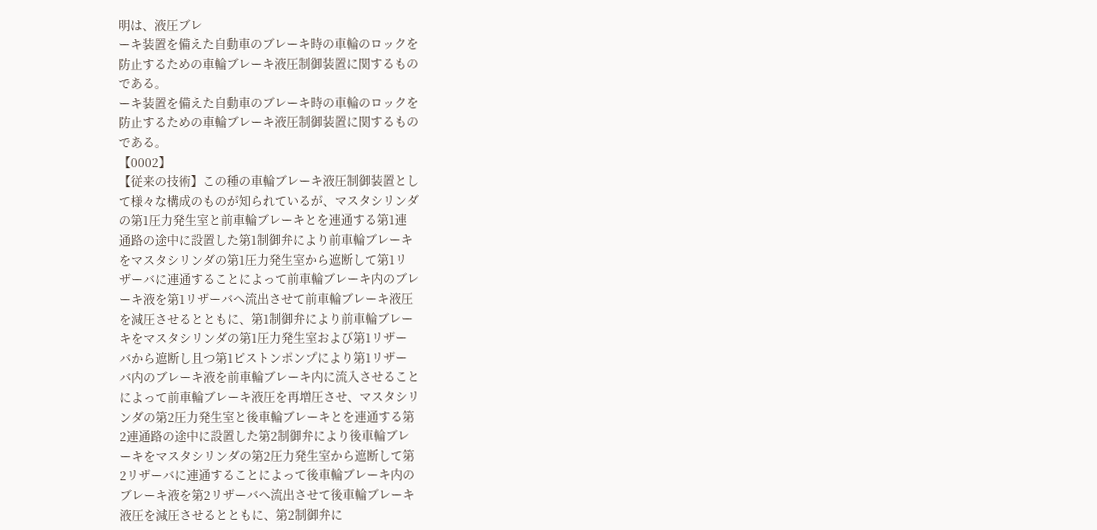明は、液圧ブレ
ーキ装置を備えた自動車のブレーキ時の車輪のロックを
防止するための車輪ブレーキ液圧制御装置に関するもの
である。
ーキ装置を備えた自動車のブレーキ時の車輪のロックを
防止するための車輪ブレーキ液圧制御装置に関するもの
である。
【0002】
【従来の技術】この種の車輪ブレーキ液圧制御装置とし
て様々な構成のものが知られているが、マスタシリンダ
の第1圧力発生室と前車輪ブレーキとを連通する第1連
通路の途中に設置した第1制御弁により前車輪ブレーキ
をマスタシリンダの第1圧力発生室から遮断して第1リ
ザーバに連通することによって前車輪ブレーキ内のブレ
ーキ液を第1リザーバへ流出させて前車輪ブレーキ液圧
を減圧させるとともに、第1制御弁により前車輪ブレー
キをマスタシリンダの第1圧力発生室および第1リザー
バから遮断し且つ第1ピストンポンプにより第1リザー
バ内のブレーキ液を前車輪ブレーキ内に流入させること
によって前車輪ブレーキ液圧を再増圧させ、マスタシリ
ンダの第2圧力発生室と後車輪ブレーキとを連通する第
2連通路の途中に設置した第2制御弁により後車輪ブレ
ーキをマスタシリンダの第2圧力発生室から遮断して第
2リザーバに連通することによって後車輪ブレーキ内の
ブレーキ液を第2リザーバへ流出させて後車輪ブレーキ
液圧を減圧させるとともに、第2制御弁に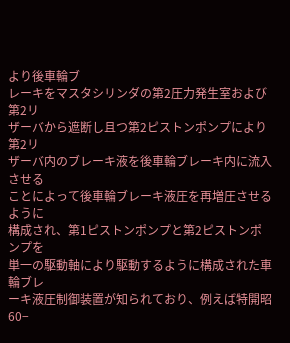より後車輪ブ
レーキをマスタシリンダの第2圧力発生室および第2リ
ザーバから遮断し且つ第2ピストンポンプにより第2リ
ザーバ内のブレーキ液を後車輪ブレーキ内に流入させる
ことによって後車輪ブレーキ液圧を再増圧させるように
構成され、第1ピストンポンプと第2ピストンポンプを
単一の駆動軸により駆動するように構成された車輪ブレ
ーキ液圧制御装置が知られており、例えば特開昭60−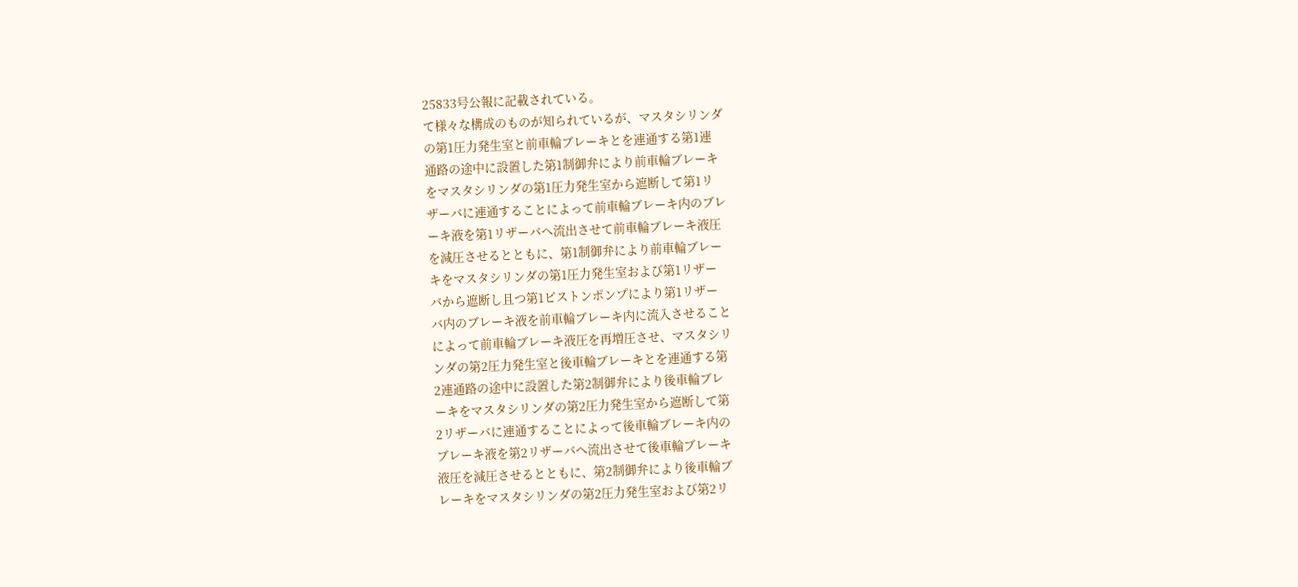25833号公報に記載されている。
て様々な構成のものが知られているが、マスタシリンダ
の第1圧力発生室と前車輪ブレーキとを連通する第1連
通路の途中に設置した第1制御弁により前車輪ブレーキ
をマスタシリンダの第1圧力発生室から遮断して第1リ
ザーバに連通することによって前車輪ブレーキ内のブレ
ーキ液を第1リザーバへ流出させて前車輪ブレーキ液圧
を減圧させるとともに、第1制御弁により前車輪ブレー
キをマスタシリンダの第1圧力発生室および第1リザー
バから遮断し且つ第1ピストンポンプにより第1リザー
バ内のブレーキ液を前車輪ブレーキ内に流入させること
によって前車輪ブレーキ液圧を再増圧させ、マスタシリ
ンダの第2圧力発生室と後車輪ブレーキとを連通する第
2連通路の途中に設置した第2制御弁により後車輪ブレ
ーキをマスタシリンダの第2圧力発生室から遮断して第
2リザーバに連通することによって後車輪ブレーキ内の
ブレーキ液を第2リザーバへ流出させて後車輪ブレーキ
液圧を減圧させるとともに、第2制御弁により後車輪ブ
レーキをマスタシリンダの第2圧力発生室および第2リ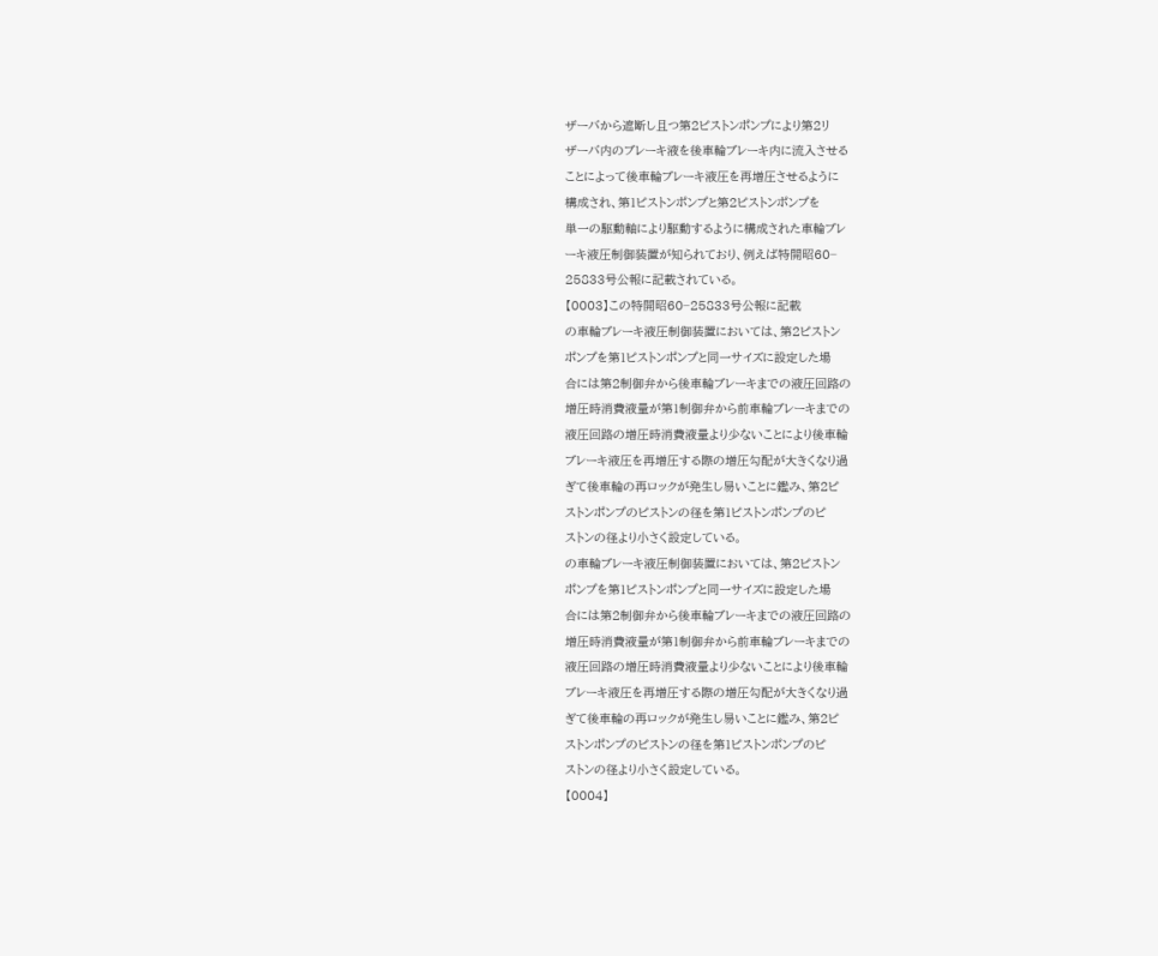ザーバから遮断し且つ第2ピストンポンプにより第2リ
ザーバ内のブレーキ液を後車輪ブレーキ内に流入させる
ことによって後車輪ブレーキ液圧を再増圧させるように
構成され、第1ピストンポンプと第2ピストンポンプを
単一の駆動軸により駆動するように構成された車輪ブレ
ーキ液圧制御装置が知られており、例えば特開昭60−
25833号公報に記載されている。
【0003】この特開昭60−25833号公報に記載
の車輪ブレーキ液圧制御装置においては、第2ピストン
ポンプを第1ピストンポンプと同一サイズに設定した場
合には第2制御弁から後車輪ブレーキまでの液圧回路の
増圧時消費液量が第1制御弁から前車輪ブレーキまでの
液圧回路の増圧時消費液量より少ないことにより後車輪
ブレーキ液圧を再増圧する際の増圧勾配が大きくなり過
ぎて後車輪の再ロックが発生し易いことに鑑み、第2ピ
ストンポンプのピストンの径を第1ピストンポンプのピ
ストンの径より小さく設定している。
の車輪ブレーキ液圧制御装置においては、第2ピストン
ポンプを第1ピストンポンプと同一サイズに設定した場
合には第2制御弁から後車輪ブレーキまでの液圧回路の
増圧時消費液量が第1制御弁から前車輪ブレーキまでの
液圧回路の増圧時消費液量より少ないことにより後車輪
ブレーキ液圧を再増圧する際の増圧勾配が大きくなり過
ぎて後車輪の再ロックが発生し易いことに鑑み、第2ピ
ストンポンプのピストンの径を第1ピストンポンプのピ
ストンの径より小さく設定している。
【0004】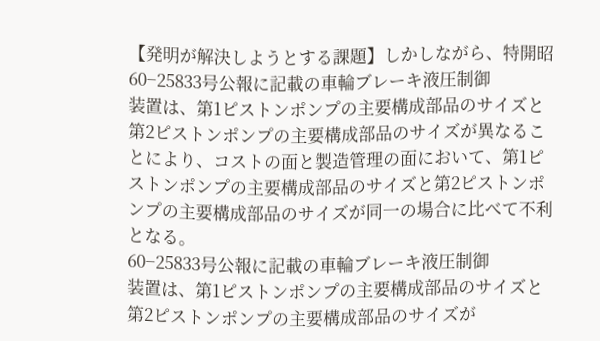【発明が解決しようとする課題】しかしながら、特開昭
60−25833号公報に記載の車輪ブレーキ液圧制御
装置は、第1ピストンポンプの主要構成部品のサイズと
第2ピストンポンプの主要構成部品のサイズが異なるこ
とにより、コストの面と製造管理の面において、第1ピ
ストンポンプの主要構成部品のサイズと第2ピストンポ
ンプの主要構成部品のサイズが同一の場合に比べて不利
となる。
60−25833号公報に記載の車輪ブレーキ液圧制御
装置は、第1ピストンポンプの主要構成部品のサイズと
第2ピストンポンプの主要構成部品のサイズが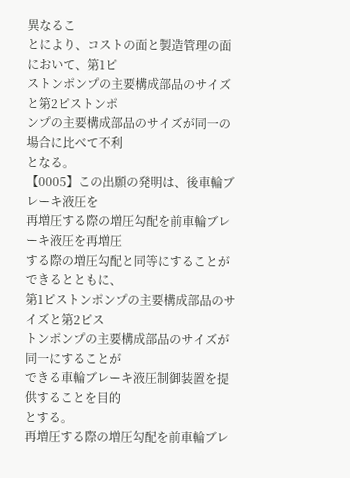異なるこ
とにより、コストの面と製造管理の面において、第1ピ
ストンポンプの主要構成部品のサイズと第2ピストンポ
ンプの主要構成部品のサイズが同一の場合に比べて不利
となる。
【0005】この出願の発明は、後車輪ブレーキ液圧を
再増圧する際の増圧勾配を前車輪ブレーキ液圧を再増圧
する際の増圧勾配と同等にすることができるとともに、
第1ピストンポンプの主要構成部品のサイズと第2ピス
トンポンプの主要構成部品のサイズが同一にすることが
できる車輪ブレーキ液圧制御装置を提供することを目的
とする。
再増圧する際の増圧勾配を前車輪ブレ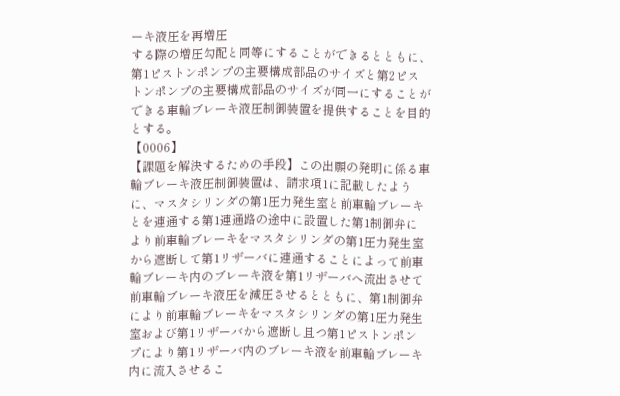ーキ液圧を再増圧
する際の増圧勾配と同等にすることができるとともに、
第1ピストンポンプの主要構成部品のサイズと第2ピス
トンポンプの主要構成部品のサイズが同一にすることが
できる車輪ブレーキ液圧制御装置を提供することを目的
とする。
【0006】
【課題を解決するための手段】この出願の発明に係る車
輪ブレーキ液圧制御装置は、請求項1に記載したよう
に、マスタシリンダの第1圧力発生室と前車輪ブレーキ
とを連通する第1連通路の途中に設置した第1制御弁に
より前車輪ブレーキをマスタシリンダの第1圧力発生室
から遮断して第1リザーバに連通することによって前車
輪ブレーキ内のブレーキ液を第1リザーバへ流出させて
前車輪ブレーキ液圧を減圧させるとともに、第1制御弁
により前車輪ブレーキをマスタシリンダの第1圧力発生
室および第1リザーバから遮断し且つ第1ピストンポン
プにより第1リザーバ内のブレーキ液を前車輪ブレーキ
内に流入させるこ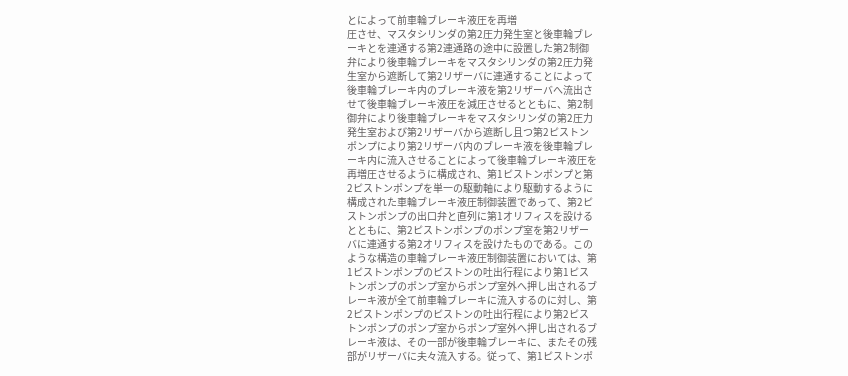とによって前車輪ブレーキ液圧を再増
圧させ、マスタシリンダの第2圧力発生室と後車輪ブレ
ーキとを連通する第2連通路の途中に設置した第2制御
弁により後車輪ブレーキをマスタシリンダの第2圧力発
生室から遮断して第2リザーバに連通することによって
後車輪ブレーキ内のブレーキ液を第2リザーバへ流出さ
せて後車輪ブレーキ液圧を減圧させるとともに、第2制
御弁により後車輪ブレーキをマスタシリンダの第2圧力
発生室および第2リザーバから遮断し且つ第2ピストン
ポンプにより第2リザーバ内のブレーキ液を後車輪ブレ
ーキ内に流入させることによって後車輪ブレーキ液圧を
再増圧させるように構成され、第1ピストンポンプと第
2ピストンポンプを単一の駆動軸により駆動するように
構成された車輪ブレーキ液圧制御装置であって、第2ピ
ストンポンプの出口弁と直列に第1オリフィスを設ける
とともに、第2ピストンポンプのポンプ室を第2リザー
バに連通する第2オリフィスを設けたものである。この
ような構造の車輪ブレーキ液圧制御装置においては、第
1ピストンポンプのピストンの吐出行程により第1ピス
トンポンプのポンプ室からポンプ室外へ押し出されるブ
レーキ液が全て前車輪ブレーキに流入するのに対し、第
2ピストンポンプのピストンの吐出行程により第2ピス
トンポンプのポンプ室からポンプ室外へ押し出されるブ
レーキ液は、その一部が後車輪ブレーキに、またその残
部がリザーバに夫々流入する。従って、第1ピストンポ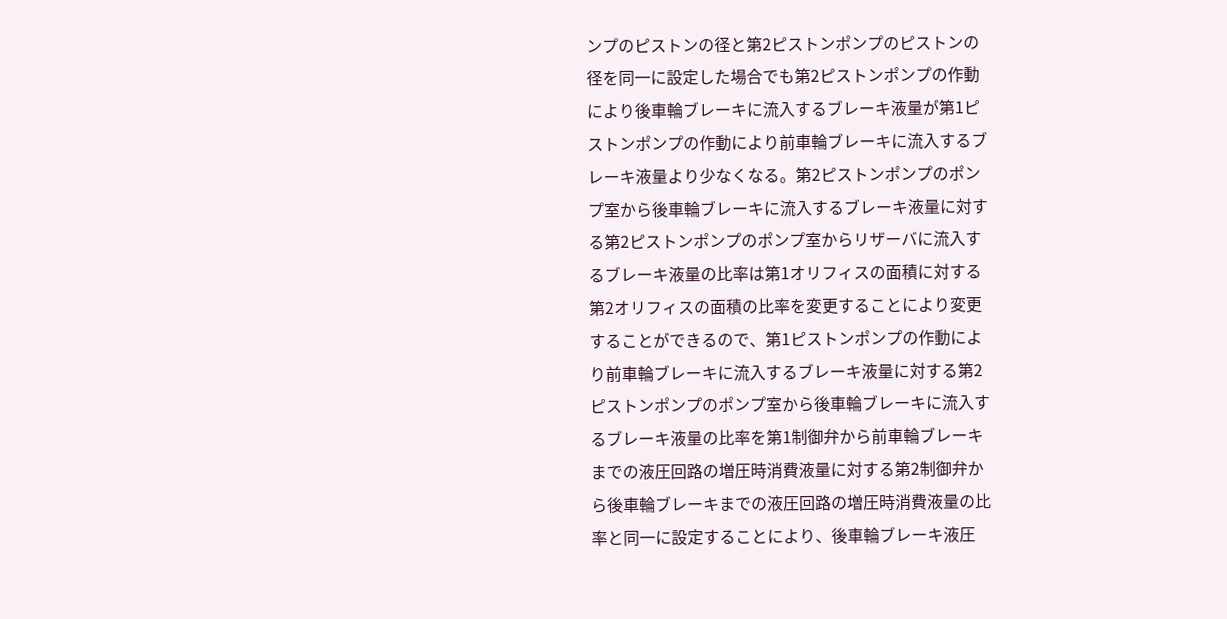ンプのピストンの径と第2ピストンポンプのピストンの
径を同一に設定した場合でも第2ピストンポンプの作動
により後車輪ブレーキに流入するブレーキ液量が第1ピ
ストンポンプの作動により前車輪ブレーキに流入するブ
レーキ液量より少なくなる。第2ピストンポンプのポン
プ室から後車輪ブレーキに流入するブレーキ液量に対す
る第2ピストンポンプのポンプ室からリザーバに流入す
るブレーキ液量の比率は第1オリフィスの面積に対する
第2オリフィスの面積の比率を変更することにより変更
することができるので、第1ピストンポンプの作動によ
り前車輪ブレーキに流入するブレーキ液量に対する第2
ピストンポンプのポンプ室から後車輪ブレーキに流入す
るブレーキ液量の比率を第1制御弁から前車輪ブレーキ
までの液圧回路の増圧時消費液量に対する第2制御弁か
ら後車輪ブレーキまでの液圧回路の増圧時消費液量の比
率と同一に設定することにより、後車輪ブレーキ液圧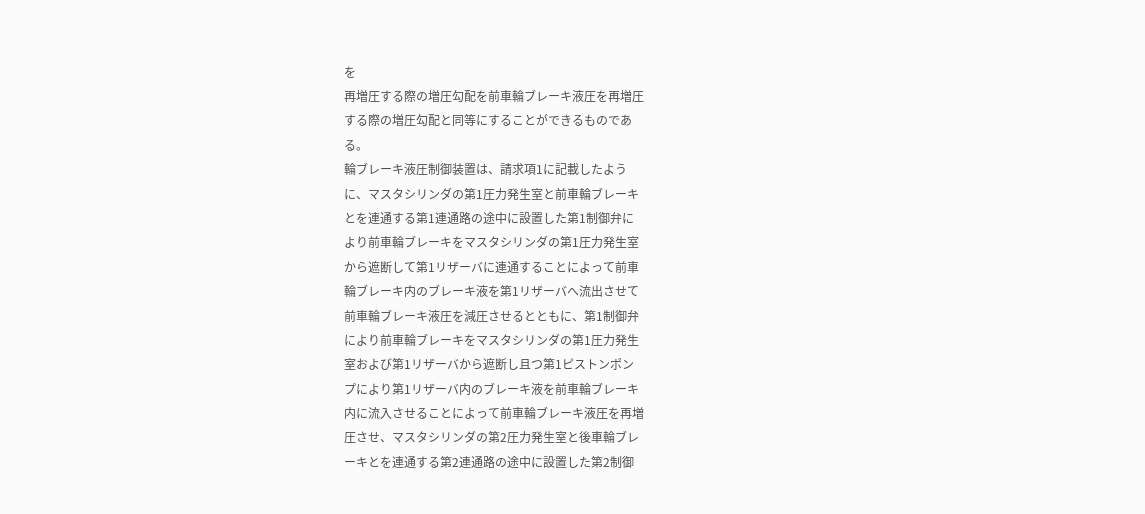を
再増圧する際の増圧勾配を前車輪ブレーキ液圧を再増圧
する際の増圧勾配と同等にすることができるものであ
る。
輪ブレーキ液圧制御装置は、請求項1に記載したよう
に、マスタシリンダの第1圧力発生室と前車輪ブレーキ
とを連通する第1連通路の途中に設置した第1制御弁に
より前車輪ブレーキをマスタシリンダの第1圧力発生室
から遮断して第1リザーバに連通することによって前車
輪ブレーキ内のブレーキ液を第1リザーバへ流出させて
前車輪ブレーキ液圧を減圧させるとともに、第1制御弁
により前車輪ブレーキをマスタシリンダの第1圧力発生
室および第1リザーバから遮断し且つ第1ピストンポン
プにより第1リザーバ内のブレーキ液を前車輪ブレーキ
内に流入させることによって前車輪ブレーキ液圧を再増
圧させ、マスタシリンダの第2圧力発生室と後車輪ブレ
ーキとを連通する第2連通路の途中に設置した第2制御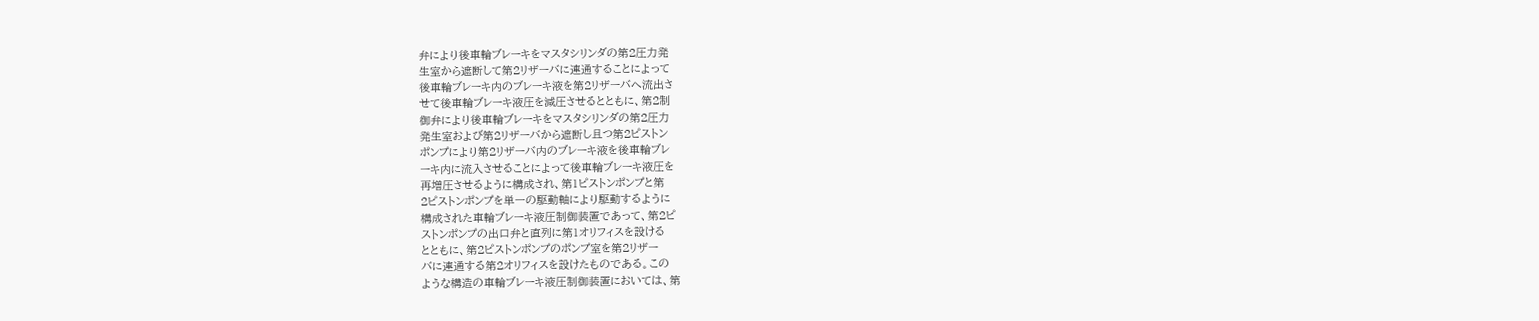弁により後車輪ブレーキをマスタシリンダの第2圧力発
生室から遮断して第2リザーバに連通することによって
後車輪ブレーキ内のブレーキ液を第2リザーバへ流出さ
せて後車輪ブレーキ液圧を減圧させるとともに、第2制
御弁により後車輪ブレーキをマスタシリンダの第2圧力
発生室および第2リザーバから遮断し且つ第2ピストン
ポンプにより第2リザーバ内のブレーキ液を後車輪ブレ
ーキ内に流入させることによって後車輪ブレーキ液圧を
再増圧させるように構成され、第1ピストンポンプと第
2ピストンポンプを単一の駆動軸により駆動するように
構成された車輪ブレーキ液圧制御装置であって、第2ピ
ストンポンプの出口弁と直列に第1オリフィスを設ける
とともに、第2ピストンポンプのポンプ室を第2リザー
バに連通する第2オリフィスを設けたものである。この
ような構造の車輪ブレーキ液圧制御装置においては、第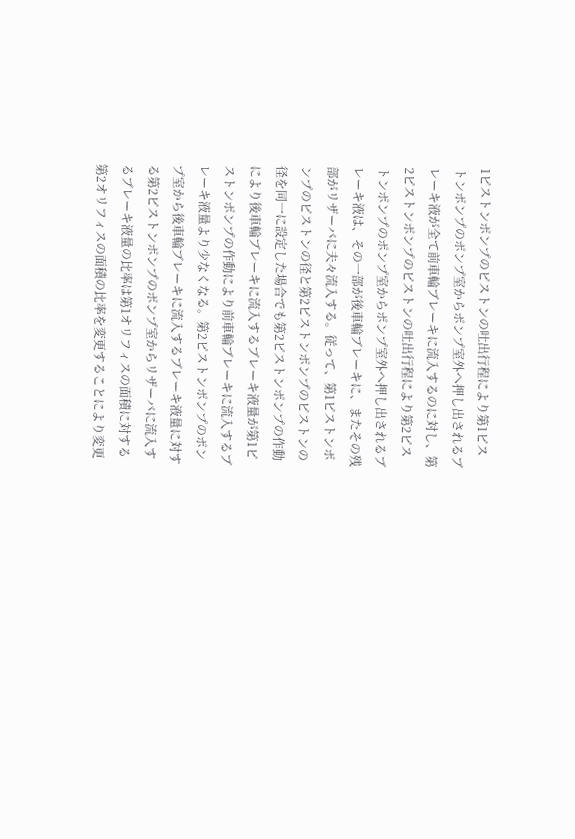1ピストンポンプのピストンの吐出行程により第1ピス
トンポンプのポンプ室からポンプ室外へ押し出されるブ
レーキ液が全て前車輪ブレーキに流入するのに対し、第
2ピストンポンプのピストンの吐出行程により第2ピス
トンポンプのポンプ室からポンプ室外へ押し出されるブ
レーキ液は、その一部が後車輪ブレーキに、またその残
部がリザーバに夫々流入する。従って、第1ピストンポ
ンプのピストンの径と第2ピストンポンプのピストンの
径を同一に設定した場合でも第2ピストンポンプの作動
により後車輪ブレーキに流入するブレーキ液量が第1ピ
ストンポンプの作動により前車輪ブレーキに流入するブ
レーキ液量より少なくなる。第2ピストンポンプのポン
プ室から後車輪ブレーキに流入するブレーキ液量に対す
る第2ピストンポンプのポンプ室からリザーバに流入す
るブレーキ液量の比率は第1オリフィスの面積に対する
第2オリフィスの面積の比率を変更することにより変更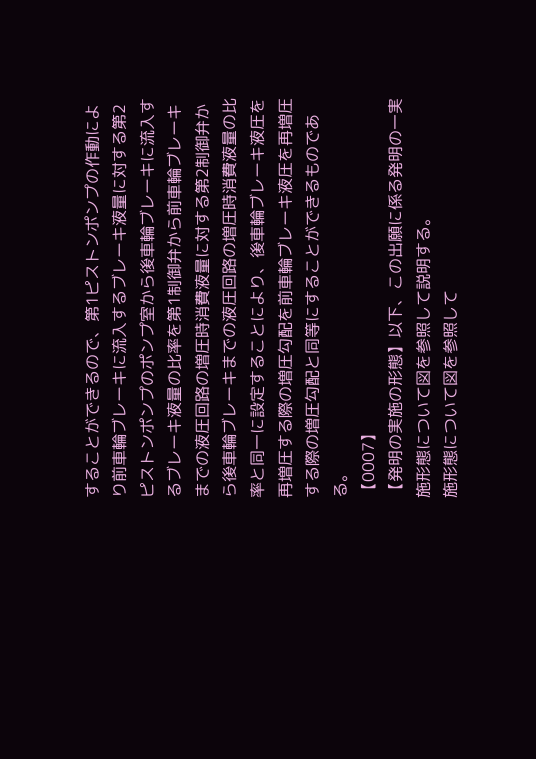することができるので、第1ピストンポンプの作動によ
り前車輪ブレーキに流入するブレーキ液量に対する第2
ピストンポンプのポンプ室から後車輪ブレーキに流入す
るブレーキ液量の比率を第1制御弁から前車輪ブレーキ
までの液圧回路の増圧時消費液量に対する第2制御弁か
ら後車輪ブレーキまでの液圧回路の増圧時消費液量の比
率と同一に設定することにより、後車輪ブレーキ液圧を
再増圧する際の増圧勾配を前車輪ブレーキ液圧を再増圧
する際の増圧勾配と同等にすることができるものであ
る。
【0007】
【発明の実施の形態】以下、この出願に係る発明の一実
施形態について図を参照して説明する。
施形態について図を参照して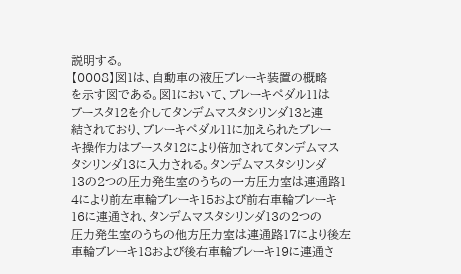説明する。
【0008】図1は、自動車の液圧ブレーキ装置の概略
を示す図である。図1において、ブレーキペダル11は
ブースタ12を介してタンデムマスタシリンダ13と連
結されており、ブレーキペダル11に加えられたブレー
キ操作力はブースタ12により倍加されてタンデムマス
タシリンダ13に入力される。タンデムマスタシリンダ
13の2つの圧力発生室のうちの一方圧力室は連通路1
4により前左車輪ブレーキ15および前右車輪ブレーキ
16に連通され、タンデムマスタシリンダ13の2つの
圧力発生室のうちの他方圧力室は連通路17により後左
車輪ブレーキ18および後右車輪ブレーキ19に連通さ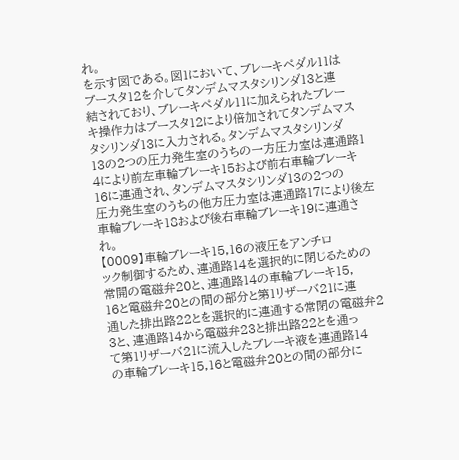れ。
を示す図である。図1において、ブレーキペダル11は
ブースタ12を介してタンデムマスタシリンダ13と連
結されており、ブレーキペダル11に加えられたブレー
キ操作力はブースタ12により倍加されてタンデムマス
タシリンダ13に入力される。タンデムマスタシリンダ
13の2つの圧力発生室のうちの一方圧力室は連通路1
4により前左車輪ブレーキ15および前右車輪ブレーキ
16に連通され、タンデムマスタシリンダ13の2つの
圧力発生室のうちの他方圧力室は連通路17により後左
車輪ブレーキ18および後右車輪ブレーキ19に連通さ
れ。
【0009】車輪ブレーキ15,16の液圧をアンチロ
ック制御するため、連通路14を選択的に閉じるための
常開の電磁弁20と、連通路14の車輪ブレーキ15,
16と電磁弁20との間の部分と第1リザーバ21に連
通した排出路22とを選択的に連通する常閉の電磁弁2
3と、連通路14から電磁弁23と排出路22とを通っ
て第1リザーバ21に流入したブレーキ液を連通路14
の車輪ブレーキ15,16と電磁弁20との間の部分に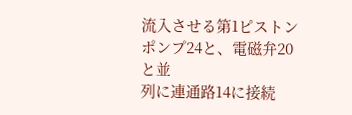流入させる第1ピストンポンプ24と、電磁弁20と並
列に連通路14に接続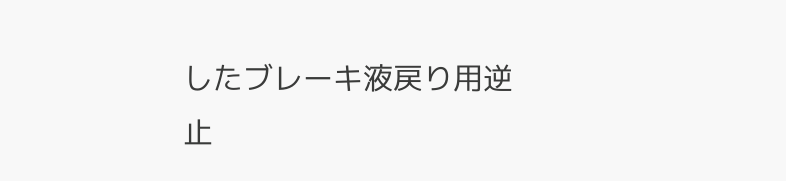したブレーキ液戻り用逆止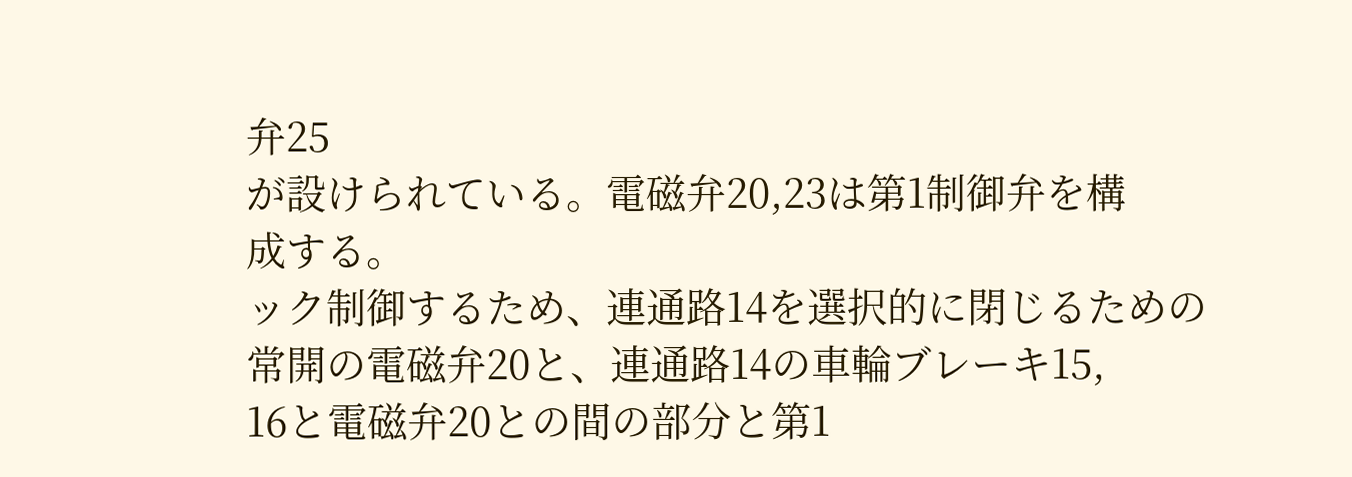弁25
が設けられている。電磁弁20,23は第1制御弁を構
成する。
ック制御するため、連通路14を選択的に閉じるための
常開の電磁弁20と、連通路14の車輪ブレーキ15,
16と電磁弁20との間の部分と第1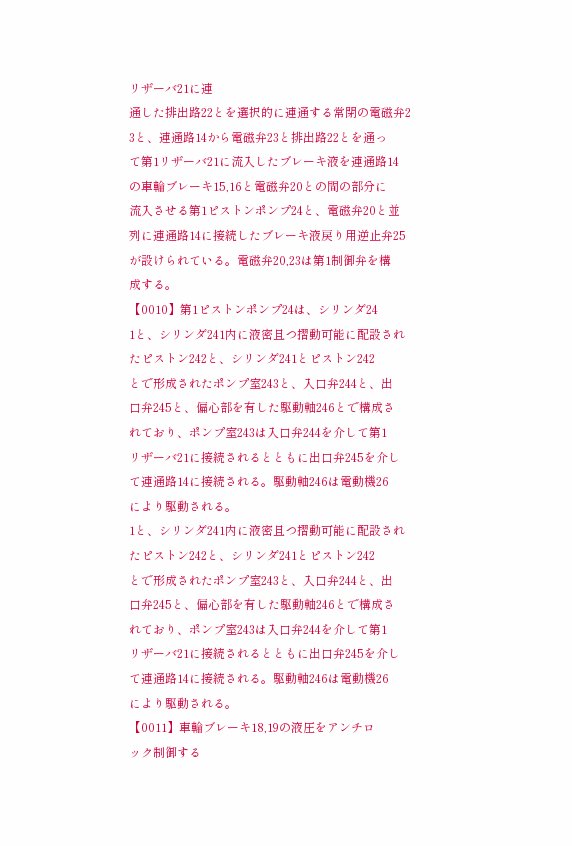リザーバ21に連
通した排出路22とを選択的に連通する常閉の電磁弁2
3と、連通路14から電磁弁23と排出路22とを通っ
て第1リザーバ21に流入したブレーキ液を連通路14
の車輪ブレーキ15,16と電磁弁20との間の部分に
流入させる第1ピストンポンプ24と、電磁弁20と並
列に連通路14に接続したブレーキ液戻り用逆止弁25
が設けられている。電磁弁20,23は第1制御弁を構
成する。
【0010】第1ピストンポンプ24は、シリンダ24
1と、シリンダ241内に液密且つ摺動可能に配設され
たピストン242と、シリンダ241とピストン242
とで形成されたポンプ室243と、入口弁244と、出
口弁245と、偏心部を有した駆動軸246とで構成さ
れており、ポンプ室243は入口弁244を介して第1
リザーバ21に接続されるとともに出口弁245を介し
て連通路14に接続される。駆動軸246は電動機26
により駆動される。
1と、シリンダ241内に液密且つ摺動可能に配設され
たピストン242と、シリンダ241とピストン242
とで形成されたポンプ室243と、入口弁244と、出
口弁245と、偏心部を有した駆動軸246とで構成さ
れており、ポンプ室243は入口弁244を介して第1
リザーバ21に接続されるとともに出口弁245を介し
て連通路14に接続される。駆動軸246は電動機26
により駆動される。
【0011】車輪ブレーキ18,19の液圧をアンチロ
ック制御する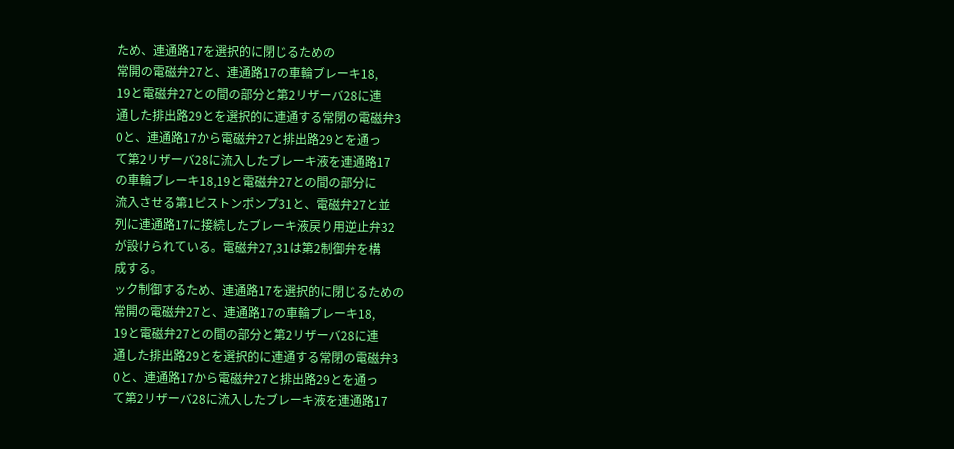ため、連通路17を選択的に閉じるための
常開の電磁弁27と、連通路17の車輪ブレーキ18,
19と電磁弁27との間の部分と第2リザーバ28に連
通した排出路29とを選択的に連通する常閉の電磁弁3
0と、連通路17から電磁弁27と排出路29とを通っ
て第2リザーバ28に流入したブレーキ液を連通路17
の車輪ブレーキ18,19と電磁弁27との間の部分に
流入させる第1ピストンポンプ31と、電磁弁27と並
列に連通路17に接続したブレーキ液戻り用逆止弁32
が設けられている。電磁弁27,31は第2制御弁を構
成する。
ック制御するため、連通路17を選択的に閉じるための
常開の電磁弁27と、連通路17の車輪ブレーキ18,
19と電磁弁27との間の部分と第2リザーバ28に連
通した排出路29とを選択的に連通する常閉の電磁弁3
0と、連通路17から電磁弁27と排出路29とを通っ
て第2リザーバ28に流入したブレーキ液を連通路17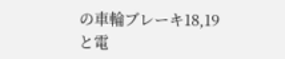の車輪ブレーキ18,19と電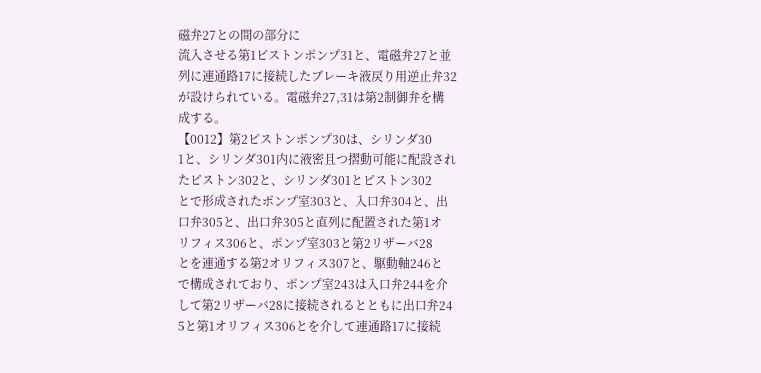磁弁27との間の部分に
流入させる第1ピストンポンプ31と、電磁弁27と並
列に連通路17に接続したブレーキ液戻り用逆止弁32
が設けられている。電磁弁27,31は第2制御弁を構
成する。
【0012】第2ピストンポンプ30は、シリンダ30
1と、シリンダ301内に液密且つ摺動可能に配設され
たピストン302と、シリンダ301とピストン302
とで形成されたポンプ室303と、入口弁304と、出
口弁305と、出口弁305と直列に配置された第1オ
リフィス306と、ポンプ室303と第2リザーバ28
とを連通する第2オリフィス307と、駆動軸246と
で構成されており、ポンプ室243は入口弁244を介
して第2リザーバ28に接続されるとともに出口弁24
5と第1オリフィス306とを介して連通路17に接続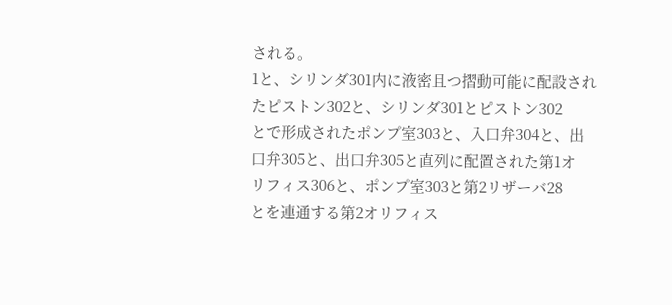される。
1と、シリンダ301内に液密且つ摺動可能に配設され
たピストン302と、シリンダ301とピストン302
とで形成されたポンプ室303と、入口弁304と、出
口弁305と、出口弁305と直列に配置された第1オ
リフィス306と、ポンプ室303と第2リザーバ28
とを連通する第2オリフィス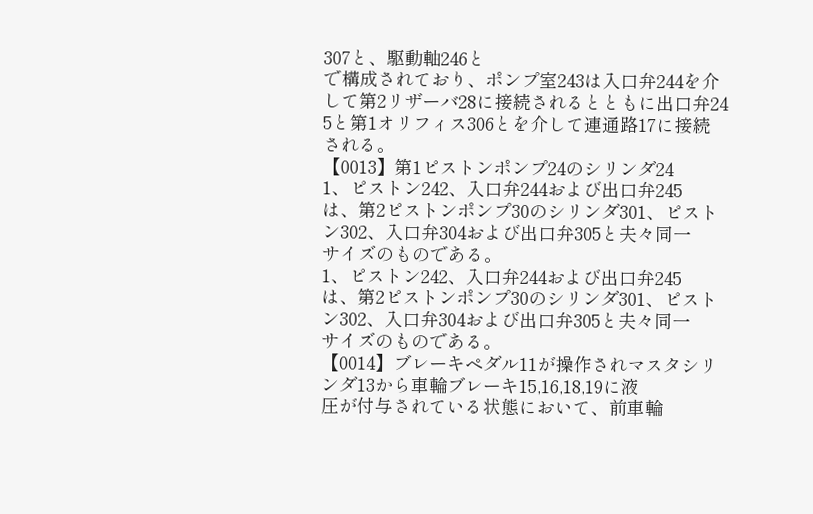307と、駆動軸246と
で構成されており、ポンプ室243は入口弁244を介
して第2リザーバ28に接続されるとともに出口弁24
5と第1オリフィス306とを介して連通路17に接続
される。
【0013】第1ピストンポンプ24のシリンダ24
1、ピストン242、入口弁244および出口弁245
は、第2ピストンポンプ30のシリンダ301、ピスト
ン302、入口弁304および出口弁305と夫々同一
サイズのものである。
1、ピストン242、入口弁244および出口弁245
は、第2ピストンポンプ30のシリンダ301、ピスト
ン302、入口弁304および出口弁305と夫々同一
サイズのものである。
【0014】ブレーキペダル11が操作されマスタシリ
ンダ13から車輪ブレーキ15,16,18,19に液
圧が付与されている状態において、前車輪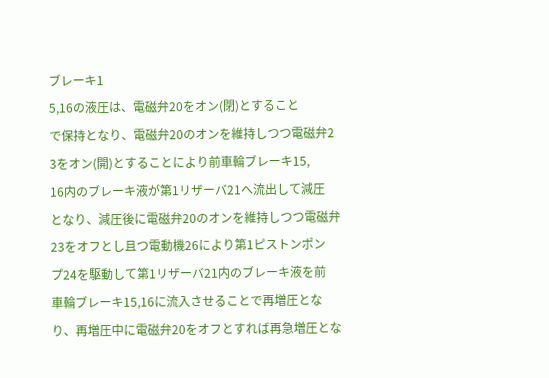ブレーキ1
5,16の液圧は、電磁弁20をオン(閉)とすること
で保持となり、電磁弁20のオンを維持しつつ電磁弁2
3をオン(開)とすることにより前車輪ブレーキ15,
16内のブレーキ液が第1リザーバ21へ流出して減圧
となり、減圧後に電磁弁20のオンを維持しつつ電磁弁
23をオフとし且つ電動機26により第1ピストンポン
プ24を駆動して第1リザーバ21内のブレーキ液を前
車輪ブレーキ15,16に流入させることで再増圧とな
り、再増圧中に電磁弁20をオフとすれば再急増圧とな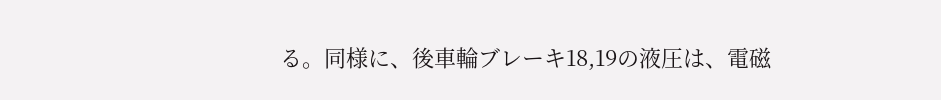る。同様に、後車輪ブレーキ18,19の液圧は、電磁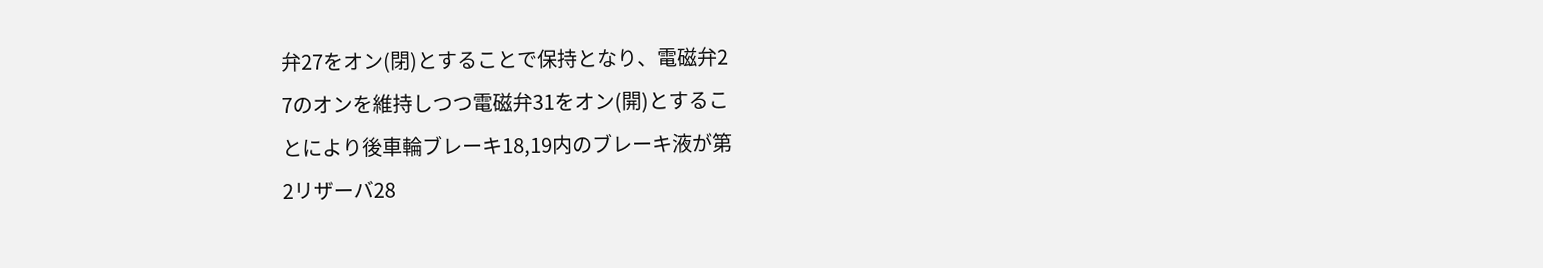弁27をオン(閉)とすることで保持となり、電磁弁2
7のオンを維持しつつ電磁弁31をオン(開)とするこ
とにより後車輪ブレーキ18,19内のブレーキ液が第
2リザーバ28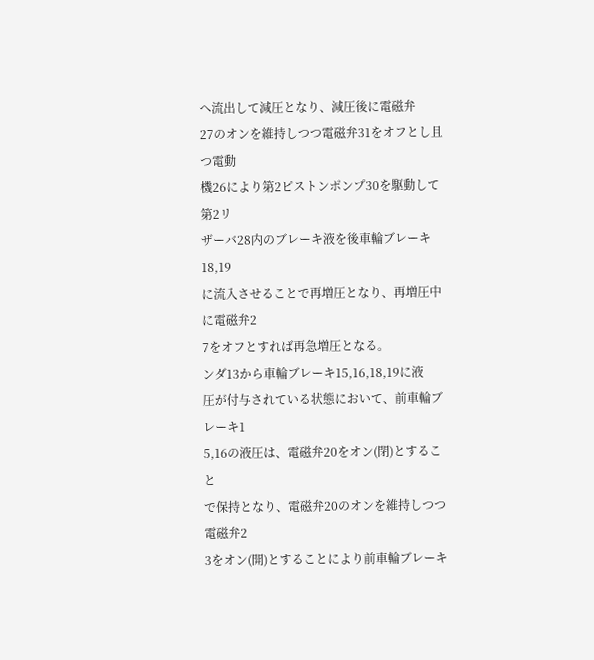へ流出して減圧となり、減圧後に電磁弁
27のオンを維持しつつ電磁弁31をオフとし且つ電動
機26により第2ピストンポンプ30を駆動して第2リ
ザーバ28内のブレーキ液を後車輪ブレーキ18,19
に流入させることで再増圧となり、再増圧中に電磁弁2
7をオフとすれば再急増圧となる。
ンダ13から車輪ブレーキ15,16,18,19に液
圧が付与されている状態において、前車輪ブレーキ1
5,16の液圧は、電磁弁20をオン(閉)とすること
で保持となり、電磁弁20のオンを維持しつつ電磁弁2
3をオン(開)とすることにより前車輪ブレーキ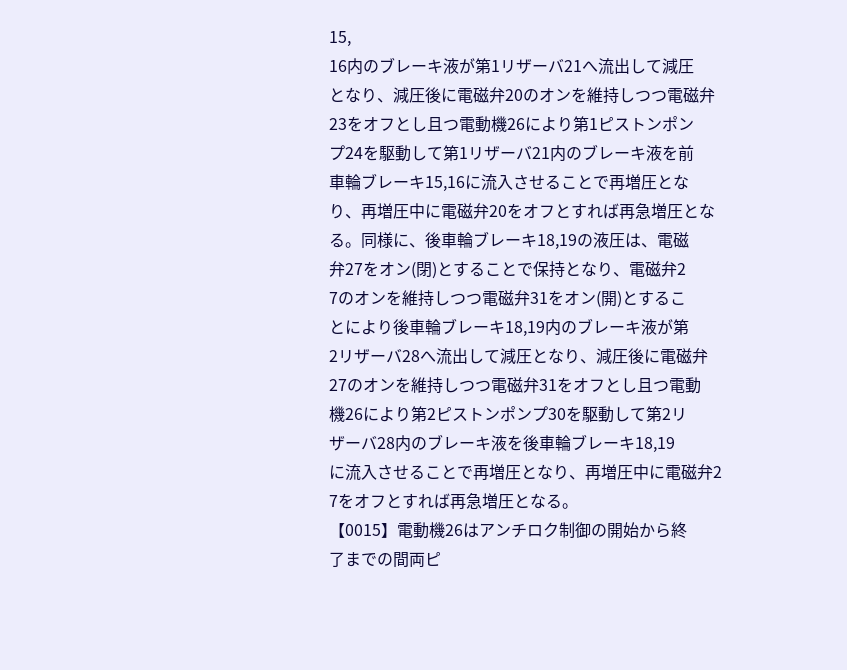15,
16内のブレーキ液が第1リザーバ21へ流出して減圧
となり、減圧後に電磁弁20のオンを維持しつつ電磁弁
23をオフとし且つ電動機26により第1ピストンポン
プ24を駆動して第1リザーバ21内のブレーキ液を前
車輪ブレーキ15,16に流入させることで再増圧とな
り、再増圧中に電磁弁20をオフとすれば再急増圧とな
る。同様に、後車輪ブレーキ18,19の液圧は、電磁
弁27をオン(閉)とすることで保持となり、電磁弁2
7のオンを維持しつつ電磁弁31をオン(開)とするこ
とにより後車輪ブレーキ18,19内のブレーキ液が第
2リザーバ28へ流出して減圧となり、減圧後に電磁弁
27のオンを維持しつつ電磁弁31をオフとし且つ電動
機26により第2ピストンポンプ30を駆動して第2リ
ザーバ28内のブレーキ液を後車輪ブレーキ18,19
に流入させることで再増圧となり、再増圧中に電磁弁2
7をオフとすれば再急増圧となる。
【0015】電動機26はアンチロク制御の開始から終
了までの間両ピ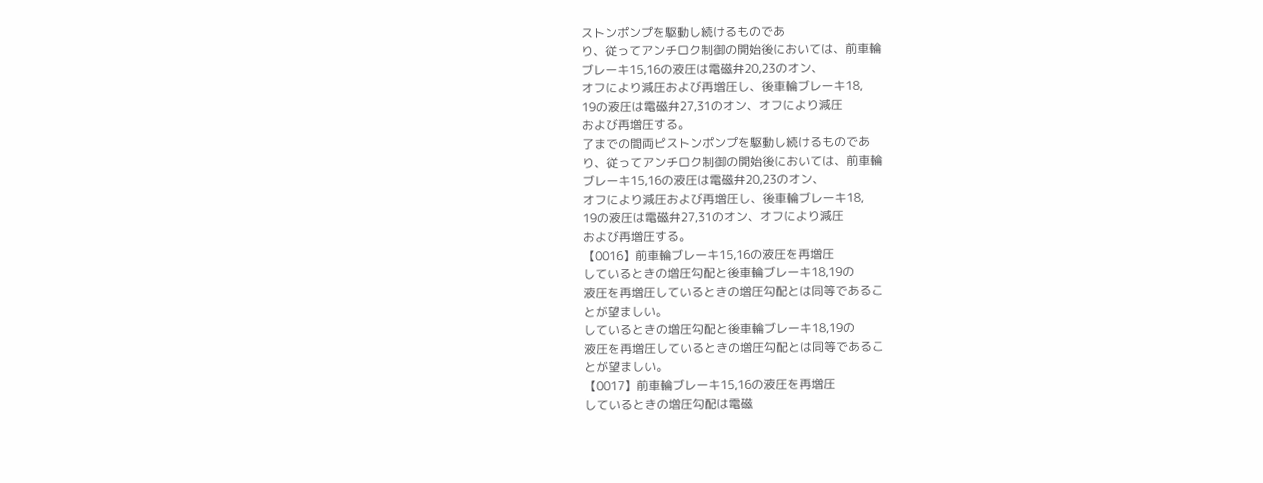ストンポンプを駆動し続けるものであ
り、従ってアンチロク制御の開始後においては、前車輪
ブレーキ15,16の液圧は電磁弁20,23のオン、
オフにより減圧および再増圧し、後車輪ブレーキ18,
19の液圧は電磁弁27,31のオン、オフにより減圧
および再増圧する。
了までの間両ピストンポンプを駆動し続けるものであ
り、従ってアンチロク制御の開始後においては、前車輪
ブレーキ15,16の液圧は電磁弁20,23のオン、
オフにより減圧および再増圧し、後車輪ブレーキ18,
19の液圧は電磁弁27,31のオン、オフにより減圧
および再増圧する。
【0016】前車輪ブレーキ15,16の液圧を再増圧
しているときの増圧勾配と後車輪ブレーキ18,19の
液圧を再増圧しているときの増圧勾配とは同等であるこ
とが望ましい。
しているときの増圧勾配と後車輪ブレーキ18,19の
液圧を再増圧しているときの増圧勾配とは同等であるこ
とが望ましい。
【0017】前車輪ブレーキ15,16の液圧を再増圧
しているときの増圧勾配は電磁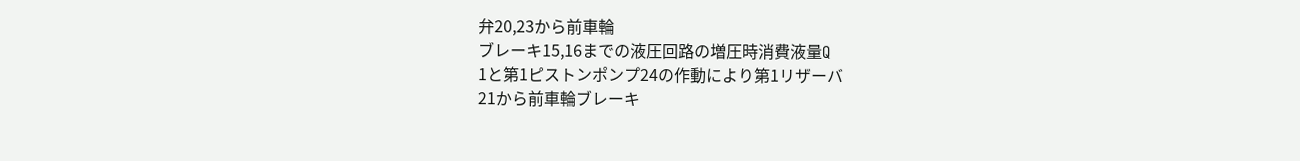弁20,23から前車輪
ブレーキ15,16までの液圧回路の増圧時消費液量Q
1と第1ピストンポンプ24の作動により第1リザーバ
21から前車輪ブレーキ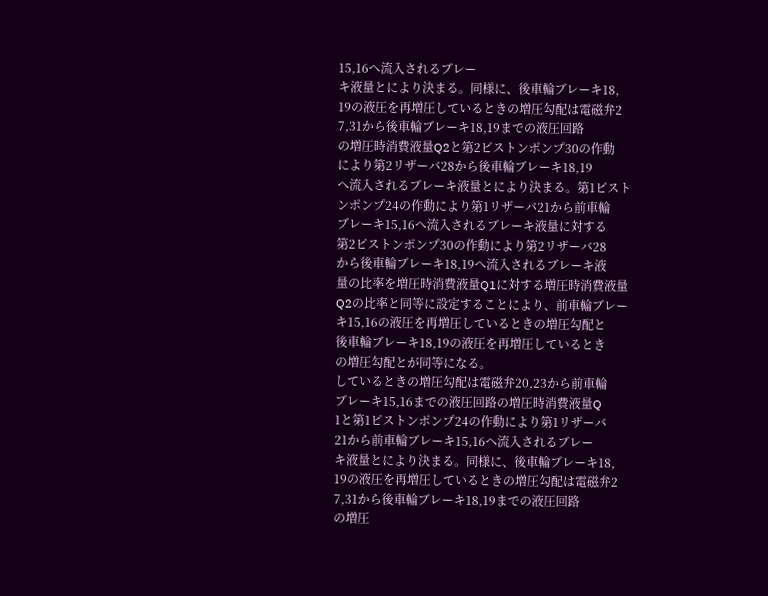15,16へ流入されるブレー
キ液量とにより決まる。同様に、後車輪ブレーキ18,
19の液圧を再増圧しているときの増圧勾配は電磁弁2
7,31から後車輪ブレーキ18,19までの液圧回路
の増圧時消費液量Q2と第2ピストンポンプ30の作動
により第2リザーバ28から後車輪ブレーキ18,19
へ流入されるブレーキ液量とにより決まる。第1ピスト
ンポンプ24の作動により第1リザーバ21から前車輪
ブレーキ15,16へ流入されるブレーキ液量に対する
第2ピストンポンプ30の作動により第2リザーバ28
から後車輪ブレーキ18,19へ流入されるブレーキ液
量の比率を増圧時消費液量Q1に対する増圧時消費液量
Q2の比率と同等に設定することにより、前車輪ブレー
キ15,16の液圧を再増圧しているときの増圧勾配と
後車輪ブレーキ18,19の液圧を再増圧しているとき
の増圧勾配とが同等になる。
しているときの増圧勾配は電磁弁20,23から前車輪
ブレーキ15,16までの液圧回路の増圧時消費液量Q
1と第1ピストンポンプ24の作動により第1リザーバ
21から前車輪ブレーキ15,16へ流入されるブレー
キ液量とにより決まる。同様に、後車輪ブレーキ18,
19の液圧を再増圧しているときの増圧勾配は電磁弁2
7,31から後車輪ブレーキ18,19までの液圧回路
の増圧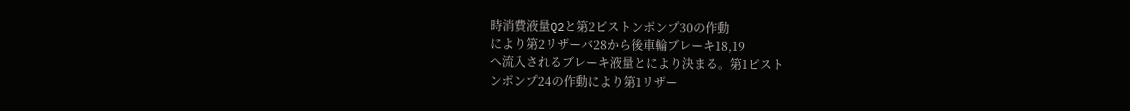時消費液量Q2と第2ピストンポンプ30の作動
により第2リザーバ28から後車輪ブレーキ18,19
へ流入されるブレーキ液量とにより決まる。第1ピスト
ンポンプ24の作動により第1リザー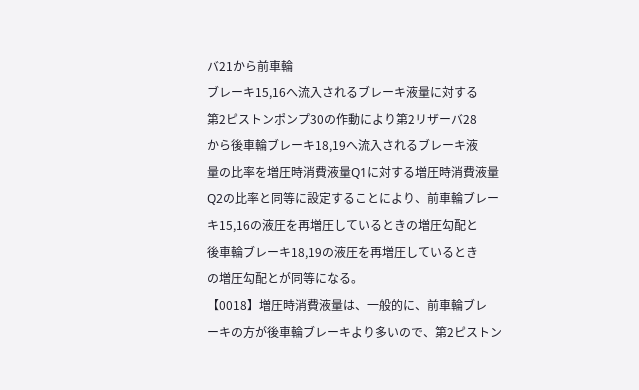バ21から前車輪
ブレーキ15,16へ流入されるブレーキ液量に対する
第2ピストンポンプ30の作動により第2リザーバ28
から後車輪ブレーキ18,19へ流入されるブレーキ液
量の比率を増圧時消費液量Q1に対する増圧時消費液量
Q2の比率と同等に設定することにより、前車輪ブレー
キ15,16の液圧を再増圧しているときの増圧勾配と
後車輪ブレーキ18,19の液圧を再増圧しているとき
の増圧勾配とが同等になる。
【0018】増圧時消費液量は、一般的に、前車輪ブレ
ーキの方が後車輪ブレーキより多いので、第2ピストン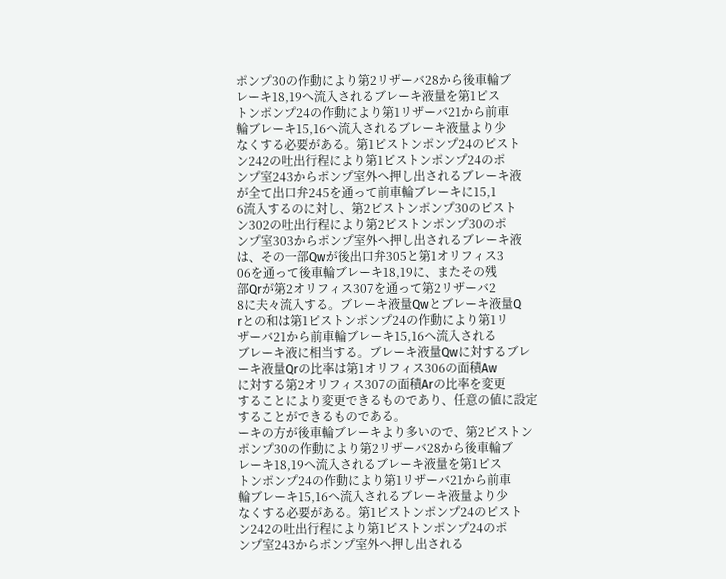ポンプ30の作動により第2リザーバ28から後車輪ブ
レーキ18,19へ流入されるブレーキ液量を第1ピス
トンポンプ24の作動により第1リザーバ21から前車
輪ブレーキ15,16へ流入されるブレーキ液量より少
なくする必要がある。第1ピストンポンプ24のピスト
ン242の吐出行程により第1ピストンポンプ24のポ
ンプ室243からポンプ室外へ押し出されるブレーキ液
が全て出口弁245を通って前車輪ブレーキに15,1
6流入するのに対し、第2ピストンポンプ30のピスト
ン302の吐出行程により第2ピストンポンプ30のポ
ンプ室303からポンプ室外へ押し出されるブレーキ液
は、その一部Qwが後出口弁305と第1オリフィス3
06を通って後車輪ブレーキ18,19に、またその残
部Qrが第2オリフィス307を通って第2リザーバ2
8に夫々流入する。ブレーキ液量Qwとブレーキ液量Q
rとの和は第1ピストンポンプ24の作動により第1リ
ザーバ21から前車輪ブレーキ15,16へ流入される
ブレーキ液に相当する。ブレーキ液量Qwに対するブレ
ーキ液量Qrの比率は第1オリフィス306の面積Aw
に対する第2オリフィス307の面積Arの比率を変更
することにより変更できるものであり、任意の値に設定
することができるものである。
ーキの方が後車輪ブレーキより多いので、第2ピストン
ポンプ30の作動により第2リザーバ28から後車輪ブ
レーキ18,19へ流入されるブレーキ液量を第1ピス
トンポンプ24の作動により第1リザーバ21から前車
輪ブレーキ15,16へ流入されるブレーキ液量より少
なくする必要がある。第1ピストンポンプ24のピスト
ン242の吐出行程により第1ピストンポンプ24のポ
ンプ室243からポンプ室外へ押し出される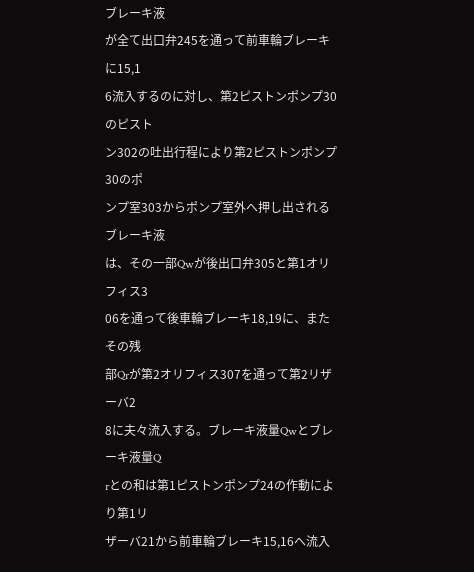ブレーキ液
が全て出口弁245を通って前車輪ブレーキに15,1
6流入するのに対し、第2ピストンポンプ30のピスト
ン302の吐出行程により第2ピストンポンプ30のポ
ンプ室303からポンプ室外へ押し出されるブレーキ液
は、その一部Qwが後出口弁305と第1オリフィス3
06を通って後車輪ブレーキ18,19に、またその残
部Qrが第2オリフィス307を通って第2リザーバ2
8に夫々流入する。ブレーキ液量Qwとブレーキ液量Q
rとの和は第1ピストンポンプ24の作動により第1リ
ザーバ21から前車輪ブレーキ15,16へ流入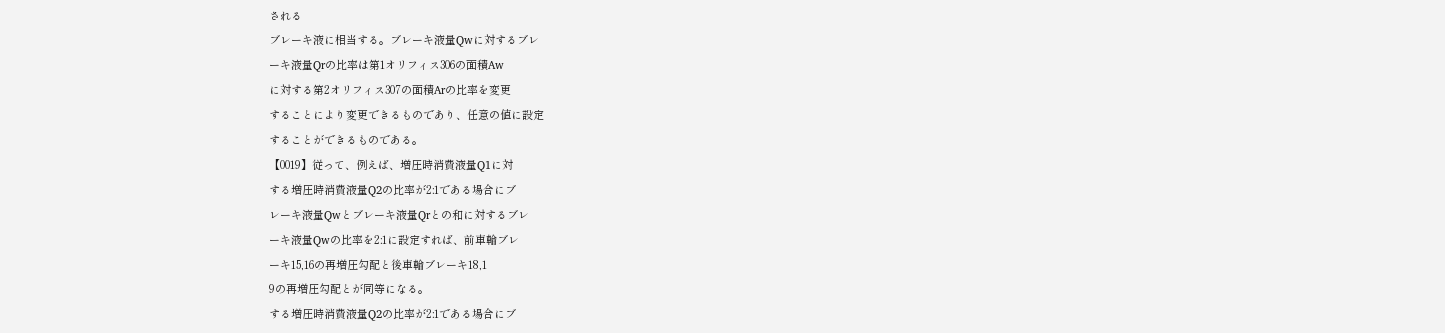される
ブレーキ液に相当する。ブレーキ液量Qwに対するブレ
ーキ液量Qrの比率は第1オリフィス306の面積Aw
に対する第2オリフィス307の面積Arの比率を変更
することにより変更できるものであり、任意の値に設定
することができるものである。
【0019】従って、例えば、増圧時消費液量Q1に対
する増圧時消費液量Q2の比率が2:1である場合にブ
レーキ液量Qwとブレーキ液量Qrとの和に対するブレ
ーキ液量Qwの比率を2:1に設定すれば、前車輪ブレ
ーキ15,16の再増圧勾配と後車輪ブレーキ18,1
9の再増圧勾配とが同等になる。
する増圧時消費液量Q2の比率が2:1である場合にブ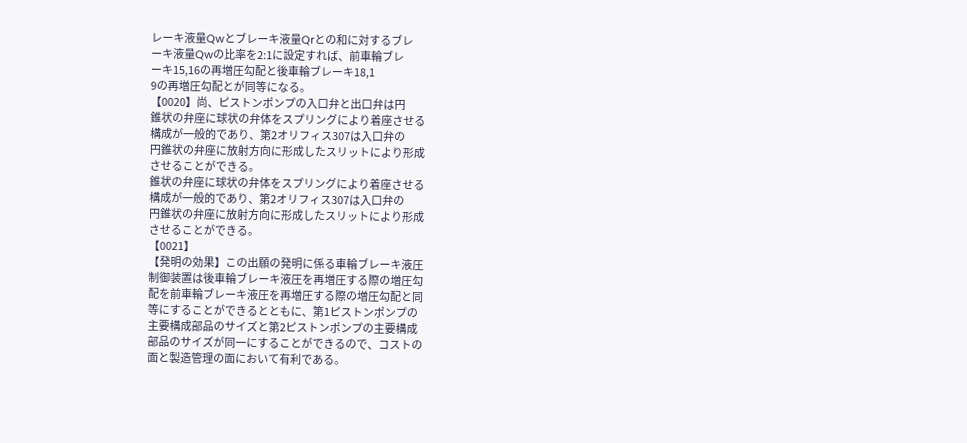レーキ液量Qwとブレーキ液量Qrとの和に対するブレ
ーキ液量Qwの比率を2:1に設定すれば、前車輪ブレ
ーキ15,16の再増圧勾配と後車輪ブレーキ18,1
9の再増圧勾配とが同等になる。
【0020】尚、ピストンポンプの入口弁と出口弁は円
錐状の弁座に球状の弁体をスプリングにより着座させる
構成が一般的であり、第2オリフィス307は入口弁の
円錐状の弁座に放射方向に形成したスリットにより形成
させることができる。
錐状の弁座に球状の弁体をスプリングにより着座させる
構成が一般的であり、第2オリフィス307は入口弁の
円錐状の弁座に放射方向に形成したスリットにより形成
させることができる。
【0021】
【発明の効果】この出願の発明に係る車輪ブレーキ液圧
制御装置は後車輪ブレーキ液圧を再増圧する際の増圧勾
配を前車輪ブレーキ液圧を再増圧する際の増圧勾配と同
等にすることができるとともに、第1ピストンポンプの
主要構成部品のサイズと第2ピストンポンプの主要構成
部品のサイズが同一にすることができるので、コストの
面と製造管理の面において有利である。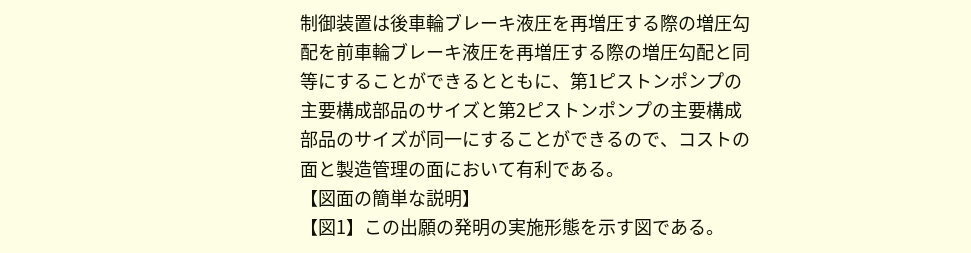制御装置は後車輪ブレーキ液圧を再増圧する際の増圧勾
配を前車輪ブレーキ液圧を再増圧する際の増圧勾配と同
等にすることができるとともに、第1ピストンポンプの
主要構成部品のサイズと第2ピストンポンプの主要構成
部品のサイズが同一にすることができるので、コストの
面と製造管理の面において有利である。
【図面の簡単な説明】
【図1】この出願の発明の実施形態を示す図である。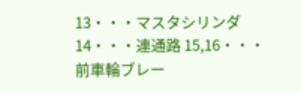13・・・マスタシリンダ 14・・・連通路 15,16・・・前車輪ブレー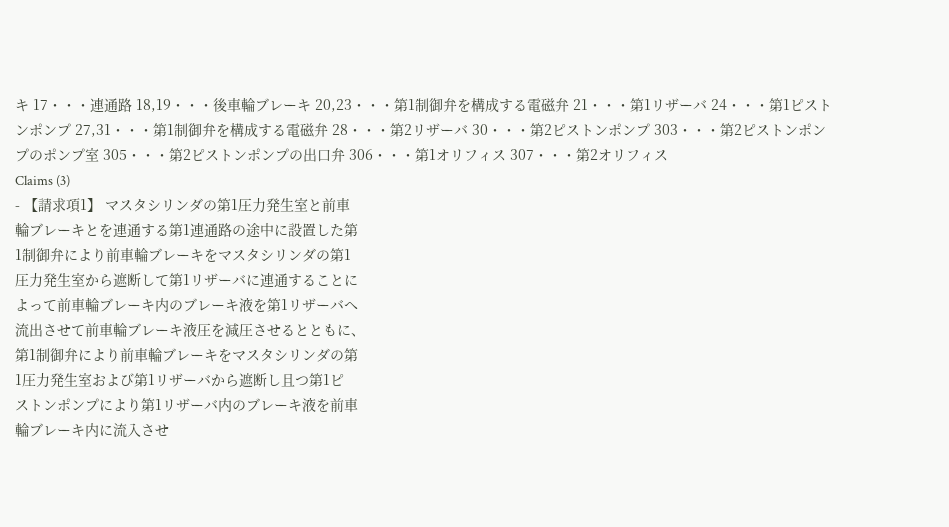キ 17・・・連通路 18,19・・・後車輪ブレーキ 20,23・・・第1制御弁を構成する電磁弁 21・・・第1リザーバ 24・・・第1ピストンポンプ 27,31・・・第1制御弁を構成する電磁弁 28・・・第2リザーバ 30・・・第2ピストンポンプ 303・・・第2ピストンポンプのポンプ室 305・・・第2ピストンポンプの出口弁 306・・・第1オリフィス 307・・・第2オリフィス
Claims (3)
- 【請求項1】 マスタシリンダの第1圧力発生室と前車
輪ブレーキとを連通する第1連通路の途中に設置した第
1制御弁により前車輪ブレーキをマスタシリンダの第1
圧力発生室から遮断して第1リザーバに連通することに
よって前車輪ブレーキ内のブレーキ液を第1リザーバへ
流出させて前車輪ブレーキ液圧を減圧させるとともに、
第1制御弁により前車輪ブレーキをマスタシリンダの第
1圧力発生室および第1リザーバから遮断し且つ第1ピ
ストンポンプにより第1リザーバ内のブレーキ液を前車
輪ブレーキ内に流入させ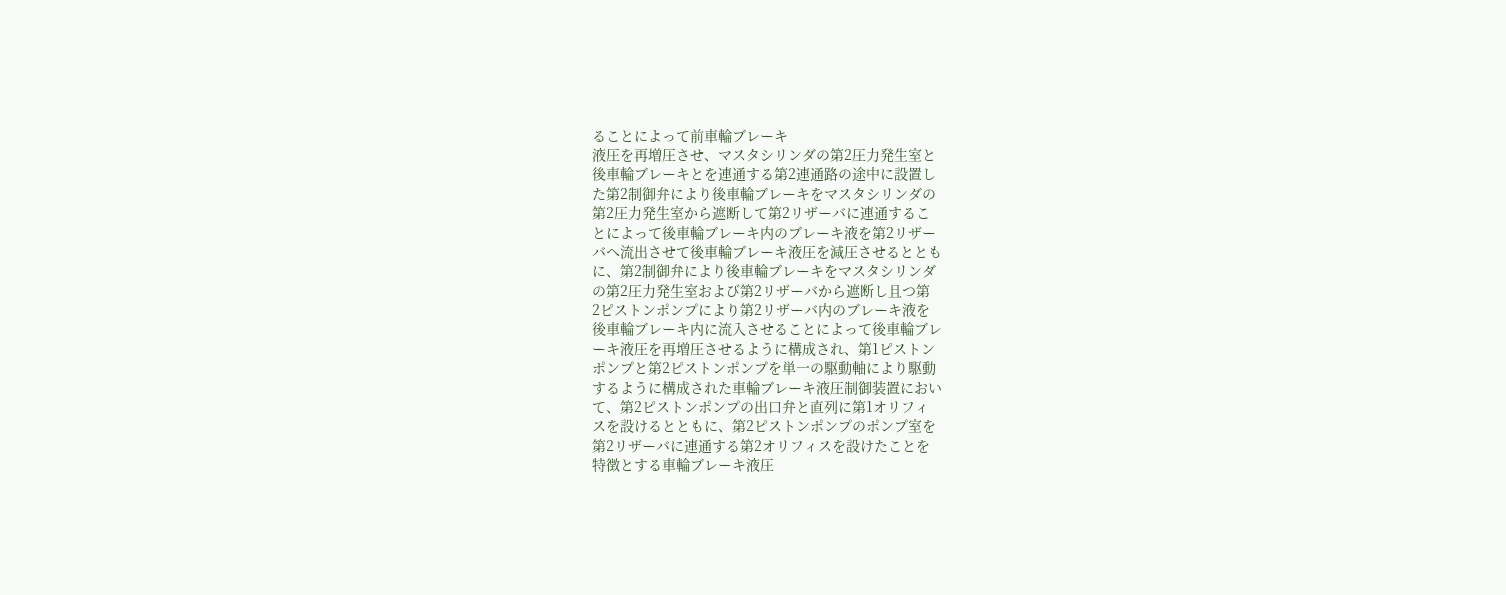ることによって前車輪ブレーキ
液圧を再増圧させ、マスタシリンダの第2圧力発生室と
後車輪ブレーキとを連通する第2連通路の途中に設置し
た第2制御弁により後車輪ブレーキをマスタシリンダの
第2圧力発生室から遮断して第2リザーバに連通するこ
とによって後車輪ブレーキ内のブレーキ液を第2リザー
バへ流出させて後車輪ブレーキ液圧を減圧させるととも
に、第2制御弁により後車輪ブレーキをマスタシリンダ
の第2圧力発生室および第2リザーバから遮断し且つ第
2ピストンポンプにより第2リザーバ内のブレーキ液を
後車輪ブレーキ内に流入させることによって後車輪ブレ
ーキ液圧を再増圧させるように構成され、第1ピストン
ポンプと第2ピストンポンプを単一の駆動軸により駆動
するように構成された車輪ブレーキ液圧制御装置におい
て、第2ピストンポンプの出口弁と直列に第1オリフィ
スを設けるとともに、第2ピストンポンプのポンプ室を
第2リザーバに連通する第2オリフィスを設けたことを
特徴とする車輪ブレーキ液圧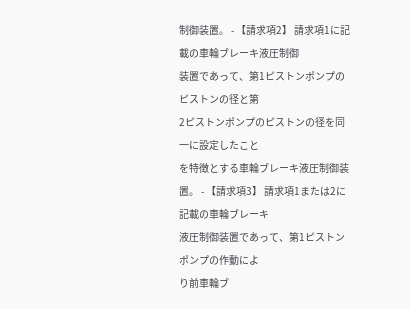制御装置。 - 【請求項2】 請求項1に記載の車輪ブレーキ液圧制御
装置であって、第1ピストンポンプのピストンの径と第
2ピストンポンプのピストンの径を同一に設定したこと
を特徴とする車輪ブレーキ液圧制御装置。 - 【請求項3】 請求項1または2に記載の車輪ブレーキ
液圧制御装置であって、第1ピストンポンプの作動によ
り前車輪ブ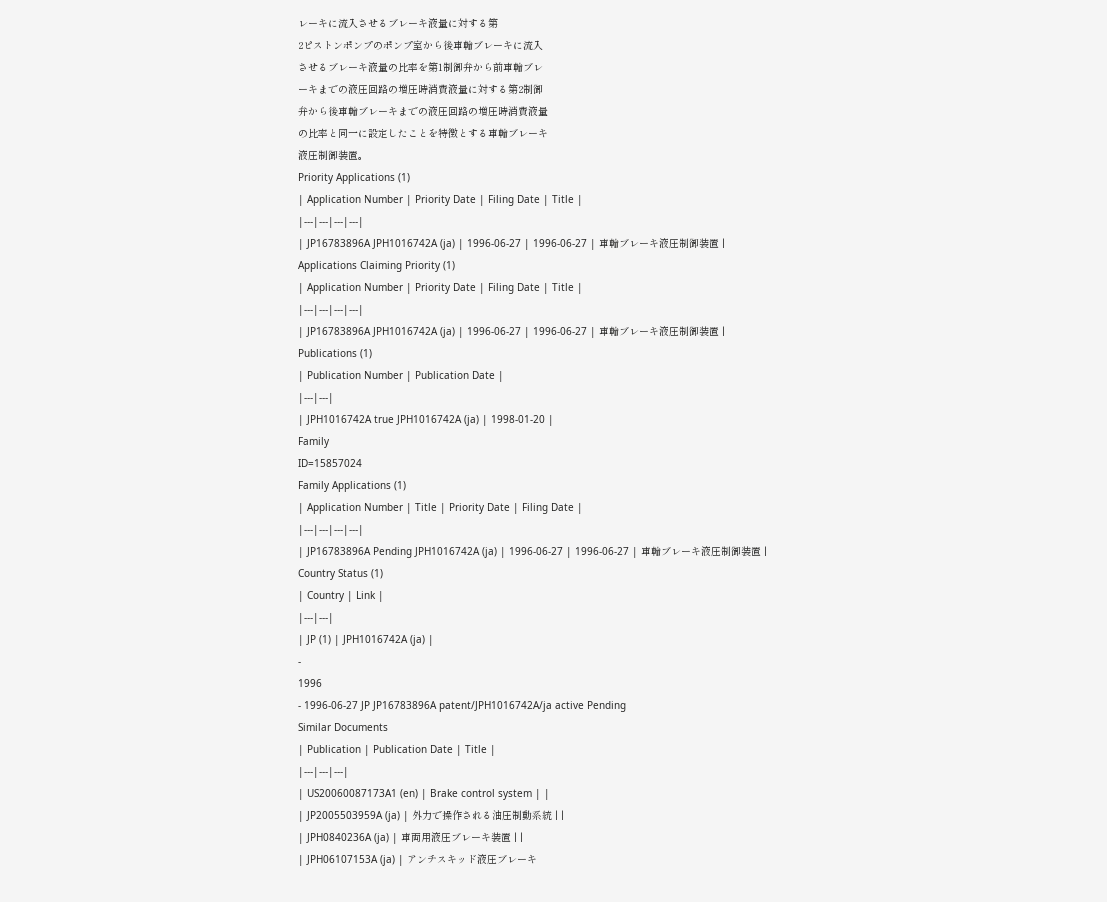レーキに流入させるブレーキ液量に対する第
2ピストンポンプのポンプ室から後車輪ブレーキに流入
させるブレーキ液量の比率を第1制御弁から前車輪ブレ
ーキまでの液圧回路の増圧時消費液量に対する第2制御
弁から後車輪ブレーキまでの液圧回路の増圧時消費液量
の比率と同一に設定したことを特徴とする車輪ブレーキ
液圧制御装置。
Priority Applications (1)
| Application Number | Priority Date | Filing Date | Title |
|---|---|---|---|
| JP16783896A JPH1016742A (ja) | 1996-06-27 | 1996-06-27 | 車輪ブレーキ液圧制御装置 |
Applications Claiming Priority (1)
| Application Number | Priority Date | Filing Date | Title |
|---|---|---|---|
| JP16783896A JPH1016742A (ja) | 1996-06-27 | 1996-06-27 | 車輪ブレーキ液圧制御装置 |
Publications (1)
| Publication Number | Publication Date |
|---|---|
| JPH1016742A true JPH1016742A (ja) | 1998-01-20 |
Family
ID=15857024
Family Applications (1)
| Application Number | Title | Priority Date | Filing Date |
|---|---|---|---|
| JP16783896A Pending JPH1016742A (ja) | 1996-06-27 | 1996-06-27 | 車輪ブレーキ液圧制御装置 |
Country Status (1)
| Country | Link |
|---|---|
| JP (1) | JPH1016742A (ja) |
-
1996
- 1996-06-27 JP JP16783896A patent/JPH1016742A/ja active Pending
Similar Documents
| Publication | Publication Date | Title |
|---|---|---|
| US20060087173A1 (en) | Brake control system | |
| JP2005503959A (ja) | 外力で操作される油圧制動系統 | |
| JPH0840236A (ja) | 車両用液圧ブレーキ装置 | |
| JPH06107153A (ja) | アンチスキッド液圧ブレーキ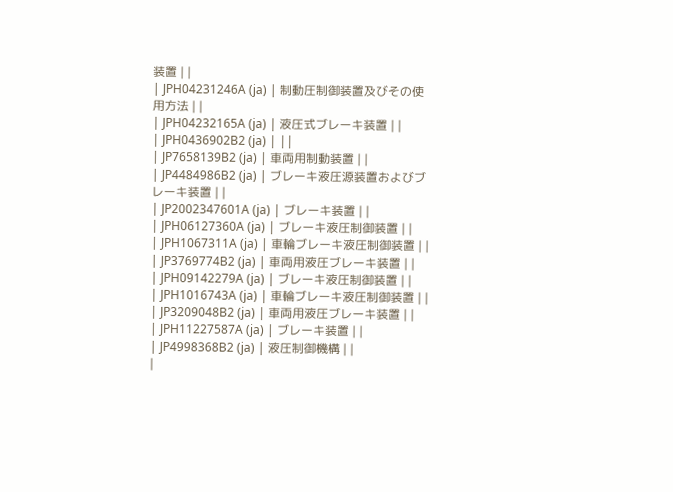装置 | |
| JPH04231246A (ja) | 制動圧制御装置及びその使用方法 | |
| JPH04232165A (ja) | 液圧式ブレーキ装置 | |
| JPH0436902B2 (ja) | ||
| JP7658139B2 (ja) | 車両用制動装置 | |
| JP4484986B2 (ja) | ブレーキ液圧源装置およびブレーキ装置 | |
| JP2002347601A (ja) | ブレーキ装置 | |
| JPH06127360A (ja) | ブレーキ液圧制御装置 | |
| JPH1067311A (ja) | 車輪ブレーキ液圧制御装置 | |
| JP3769774B2 (ja) | 車両用液圧ブレーキ装置 | |
| JPH09142279A (ja) | ブレーキ液圧制御装置 | |
| JPH1016743A (ja) | 車輪ブレーキ液圧制御装置 | |
| JP3209048B2 (ja) | 車両用液圧ブレーキ装置 | |
| JPH11227587A (ja) | ブレーキ装置 | |
| JP4998368B2 (ja) | 液圧制御機構 | |
|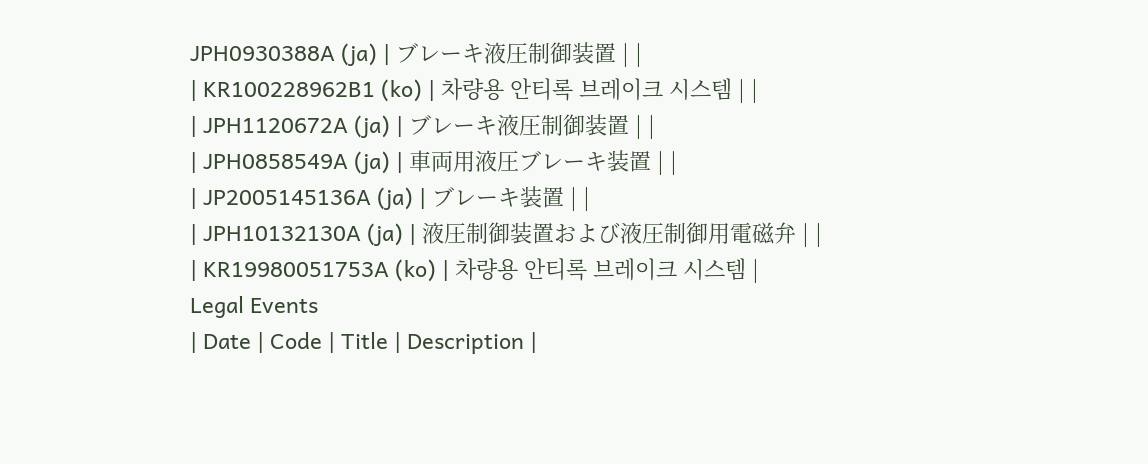JPH0930388A (ja) | ブレーキ液圧制御装置 | |
| KR100228962B1 (ko) | 차량용 안티록 브레이크 시스템 | |
| JPH1120672A (ja) | ブレーキ液圧制御装置 | |
| JPH0858549A (ja) | 車両用液圧ブレーキ装置 | |
| JP2005145136A (ja) | ブレーキ装置 | |
| JPH10132130A (ja) | 液圧制御装置および液圧制御用電磁弁 | |
| KR19980051753A (ko) | 차량용 안티록 브레이크 시스템 |
Legal Events
| Date | Code | Title | Description |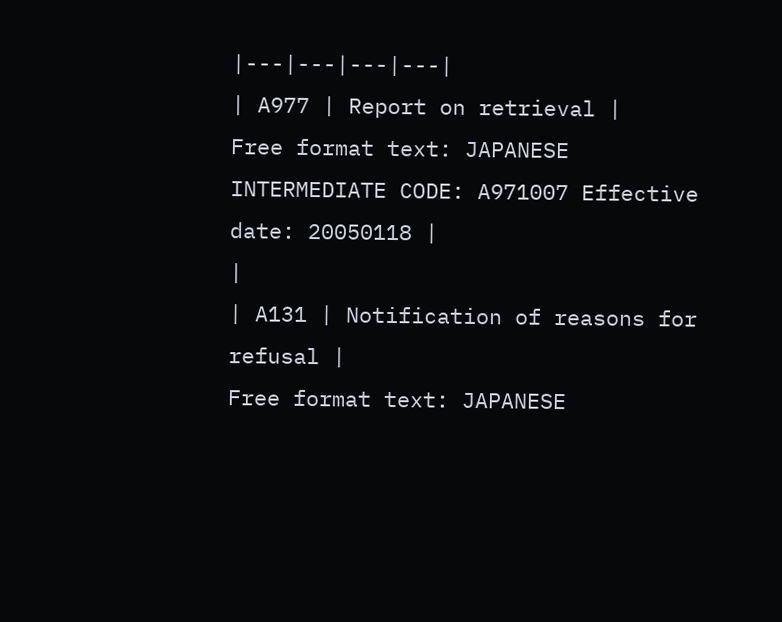|---|---|---|---|
| A977 | Report on retrieval |
Free format text: JAPANESE INTERMEDIATE CODE: A971007 Effective date: 20050118 |
|
| A131 | Notification of reasons for refusal |
Free format text: JAPANESE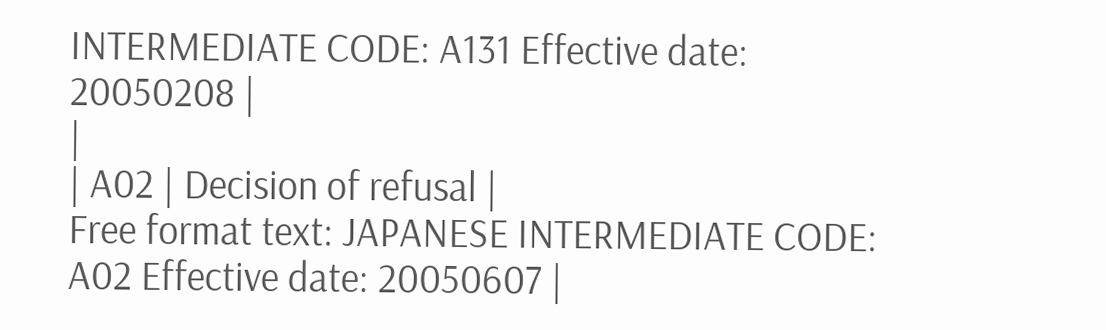INTERMEDIATE CODE: A131 Effective date: 20050208 |
|
| A02 | Decision of refusal |
Free format text: JAPANESE INTERMEDIATE CODE: A02 Effective date: 20050607 |